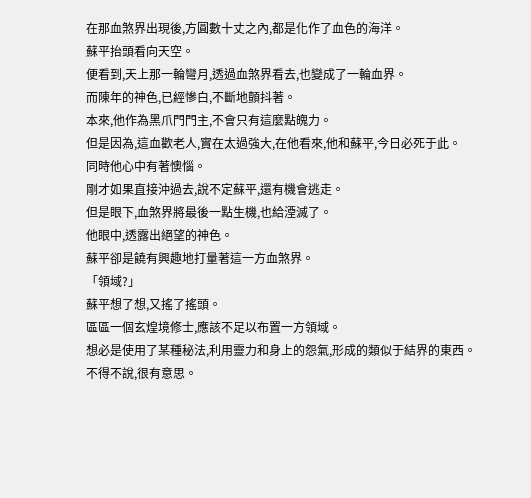在那血煞界出現後,方圓數十丈之內,都是化作了血色的海洋。
蘇平抬頭看向天空。
便看到,天上那一輪彎月,透過血煞界看去,也變成了一輪血界。
而陳年的神色,已經慘白,不斷地顫抖著。
本來,他作為黑爪門門主,不會只有這麼點魄力。
但是因為,這血歡老人,實在太過強大,在他看來,他和蘇平,今日必死于此。
同時他心中有著懊惱。
剛才如果直接沖過去,說不定蘇平,還有機會逃走。
但是眼下,血煞界將最後一點生機,也給湮滅了。
他眼中,透露出絕望的神色。
蘇平卻是饒有興趣地打量著這一方血煞界。
「領域?」
蘇平想了想,又搖了搖頭。
區區一個玄煌境修士,應該不足以布置一方領域。
想必是使用了某種秘法,利用靈力和身上的怨氣,形成的類似于結界的東西。
不得不說,很有意思。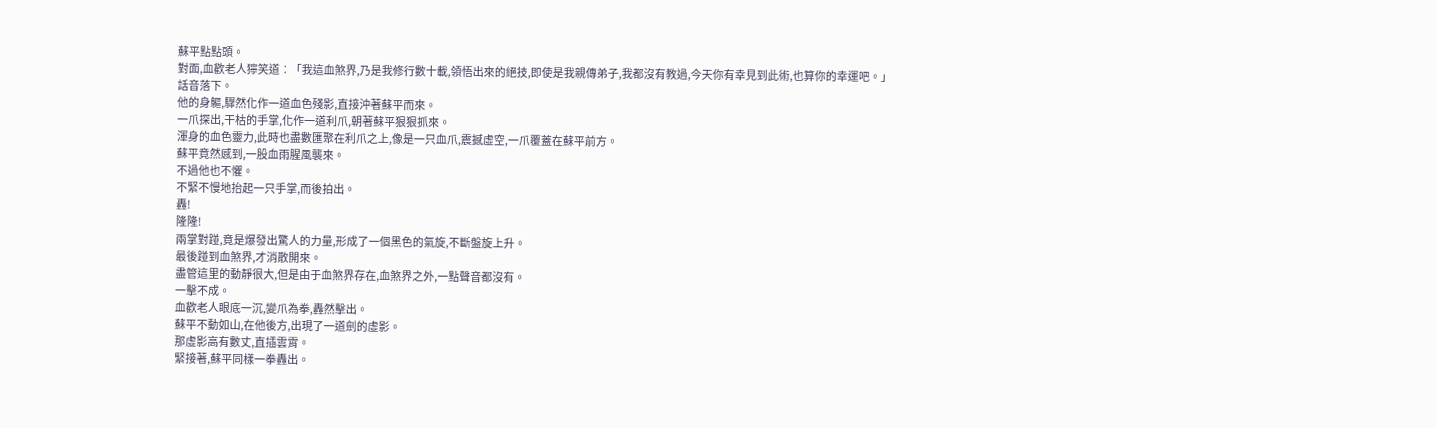蘇平點點頭。
對面,血歡老人獰笑道︰「我這血煞界,乃是我修行數十載,領悟出來的絕技,即使是我親傳弟子,我都沒有教過,今天你有幸見到此術,也算你的幸運吧。」
話音落下。
他的身軀,驟然化作一道血色殘影,直接沖著蘇平而來。
一爪探出,干枯的手掌,化作一道利爪,朝著蘇平狠狠抓來。
渾身的血色靈力,此時也盡數匯聚在利爪之上,像是一只血爪,震撼虛空,一爪覆蓋在蘇平前方。
蘇平竟然感到,一股血雨腥風襲來。
不過他也不懼。
不緊不慢地抬起一只手掌,而後拍出。
轟!
隆隆!
兩掌對踫,竟是爆發出驚人的力量,形成了一個黑色的氣旋,不斷盤旋上升。
最後踫到血煞界,才消散開來。
盡管這里的動靜很大,但是由于血煞界存在,血煞界之外,一點聲音都沒有。
一擊不成。
血歡老人眼底一沉,變爪為拳,轟然擊出。
蘇平不動如山,在他後方,出現了一道劍的虛影。
那虛影高有數丈,直插雲霄。
緊接著,蘇平同樣一拳轟出。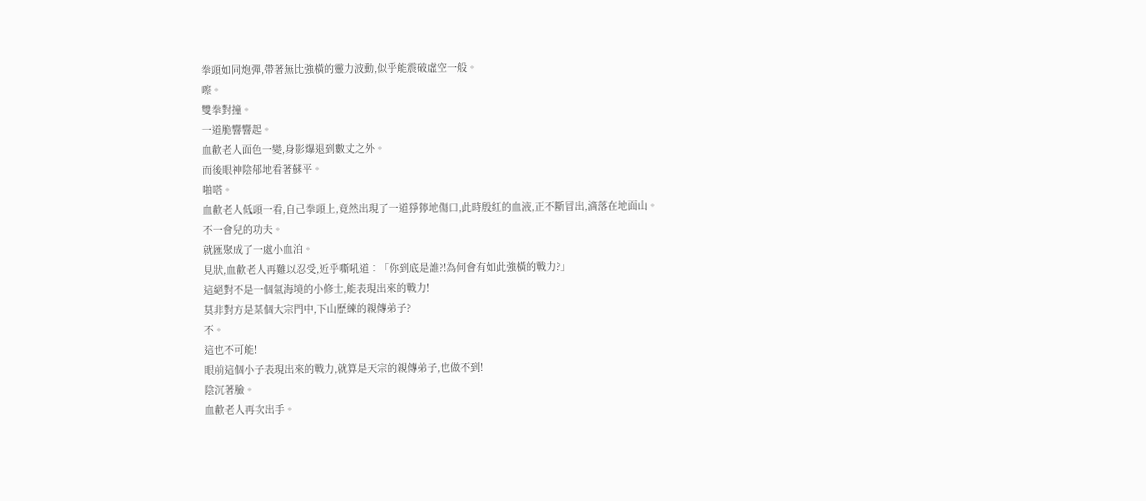拳頭如同炮彈,帶著無比強橫的靈力波動,似乎能震破虛空一般。
嚓。
雙拳對撞。
一道脆響響起。
血歡老人面色一變,身影爆退到數丈之外。
而後眼神陰郁地看著蘇平。
啪嗒。
血歡老人低頭一看,自己拳頭上,竟然出現了一道猙獰地傷口,此時殷紅的血液,正不斷冒出,滴落在地面山。
不一會兒的功夫。
就匯聚成了一處小血泊。
見狀,血歡老人再難以忍受,近乎嘶吼道︰「你到底是誰?!為何會有如此強橫的戰力?」
這絕對不是一個氣海境的小修士,能表現出來的戰力!
莫非對方是某個大宗門中,下山歷練的親傳弟子?
不。
這也不可能!
眼前這個小子表現出來的戰力,就算是天宗的親傳弟子,也做不到!
陰沉著臉。
血歡老人再次出手。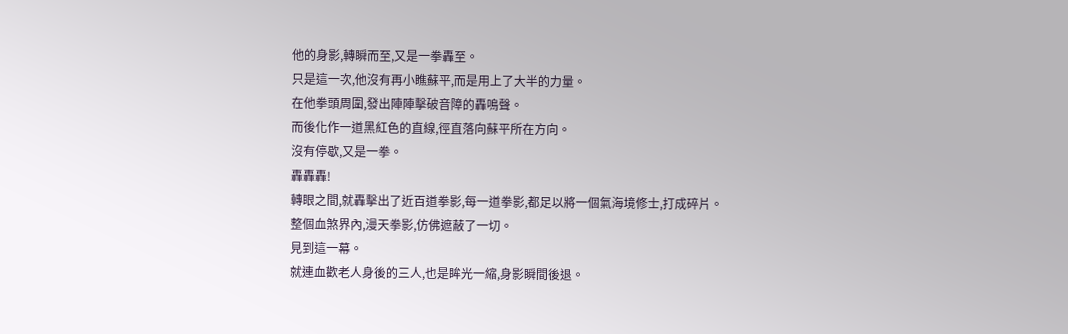他的身影,轉瞬而至,又是一拳轟至。
只是這一次,他沒有再小瞧蘇平,而是用上了大半的力量。
在他拳頭周圍,發出陣陣擊破音障的轟鳴聲。
而後化作一道黑紅色的直線,徑直落向蘇平所在方向。
沒有停歇,又是一拳。
轟轟轟!
轉眼之間,就轟擊出了近百道拳影,每一道拳影,都足以將一個氣海境修士,打成碎片。
整個血煞界內,漫天拳影,仿佛遮蔽了一切。
見到這一幕。
就連血歡老人身後的三人,也是眸光一縮,身影瞬間後退。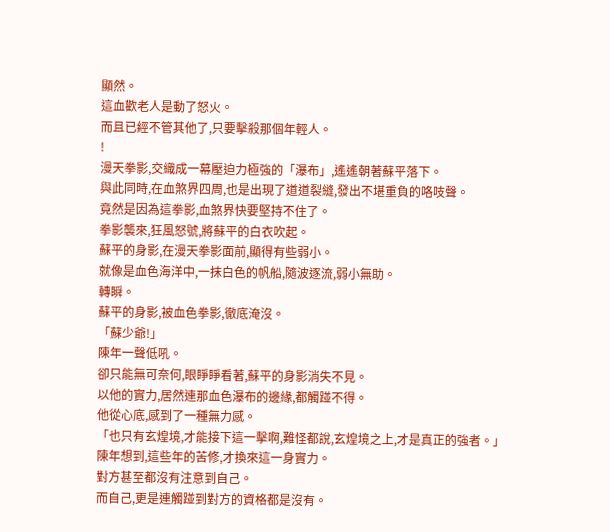顯然。
這血歡老人是動了怒火。
而且已經不管其他了,只要擊殺那個年輕人。
!
漫天拳影,交織成一幕壓迫力極強的「瀑布」,遙遙朝著蘇平落下。
與此同時,在血煞界四周,也是出現了道道裂縫,發出不堪重負的咯吱聲。
竟然是因為這拳影,血煞界快要堅持不住了。
拳影襲來,狂風怒號,將蘇平的白衣吹起。
蘇平的身影,在漫天拳影面前,顯得有些弱小。
就像是血色海洋中,一抹白色的帆船,隨波逐流,弱小無助。
轉瞬。
蘇平的身影,被血色拳影,徹底淹沒。
「蘇少爺!」
陳年一聲低吼。
卻只能無可奈何,眼睜睜看著,蘇平的身影消失不見。
以他的實力,居然連那血色瀑布的邊緣,都觸踫不得。
他從心底,感到了一種無力感。
「也只有玄煌境,才能接下這一擊啊,難怪都說,玄煌境之上,才是真正的強者。」
陳年想到,這些年的苦修,才換來這一身實力。
對方甚至都沒有注意到自己。
而自己,更是連觸踫到對方的資格都是沒有。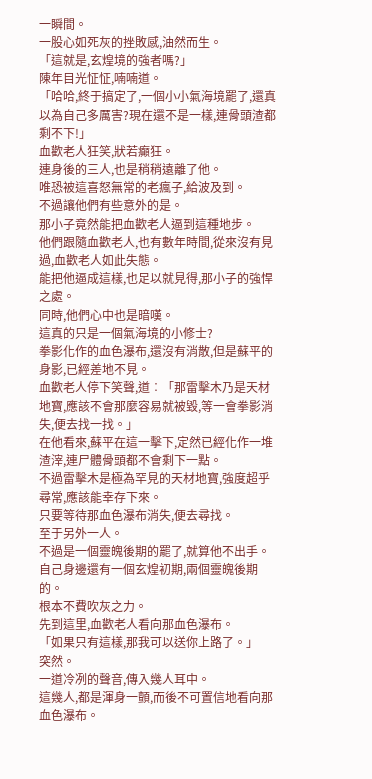一瞬間。
一股心如死灰的挫敗感,油然而生。
「這就是,玄煌境的強者嗎?」
陳年目光怔怔,喃喃道。
「哈哈,終于搞定了,一個小小氣海境罷了,還真以為自己多厲害?現在還不是一樣,連骨頭渣都剩不下!」
血歡老人狂笑,狀若癲狂。
連身後的三人,也是稍稍遠離了他。
唯恐被這喜怒無常的老瘋子,給波及到。
不過讓他們有些意外的是。
那小子竟然能把血歡老人逼到這種地步。
他們跟隨血歡老人,也有數年時間,從來沒有見過,血歡老人如此失態。
能把他逼成這樣,也足以就見得,那小子的強悍之處。
同時,他們心中也是暗嘆。
這真的只是一個氣海境的小修士?
拳影化作的血色瀑布,還沒有消散,但是蘇平的身影,已經差地不見。
血歡老人停下笑聲,道︰「那雷擊木乃是天材地寶,應該不會那麼容易就被毀,等一會拳影消失,便去找一找。」
在他看來,蘇平在這一擊下,定然已經化作一堆渣滓,連尸體骨頭都不會剩下一點。
不過雷擊木是極為罕見的天材地寶,強度超乎尋常,應該能幸存下來。
只要等待那血色瀑布消失,便去尋找。
至于另外一人。
不過是一個靈魄後期的罷了,就算他不出手。
自己身邊還有一個玄煌初期,兩個靈魄後期的。
根本不費吹灰之力。
先到這里,血歡老人看向那血色瀑布。
「如果只有這樣,那我可以送你上路了。」
突然。
一道冷冽的聲音,傳入幾人耳中。
這幾人,都是渾身一顫,而後不可置信地看向那血色瀑布。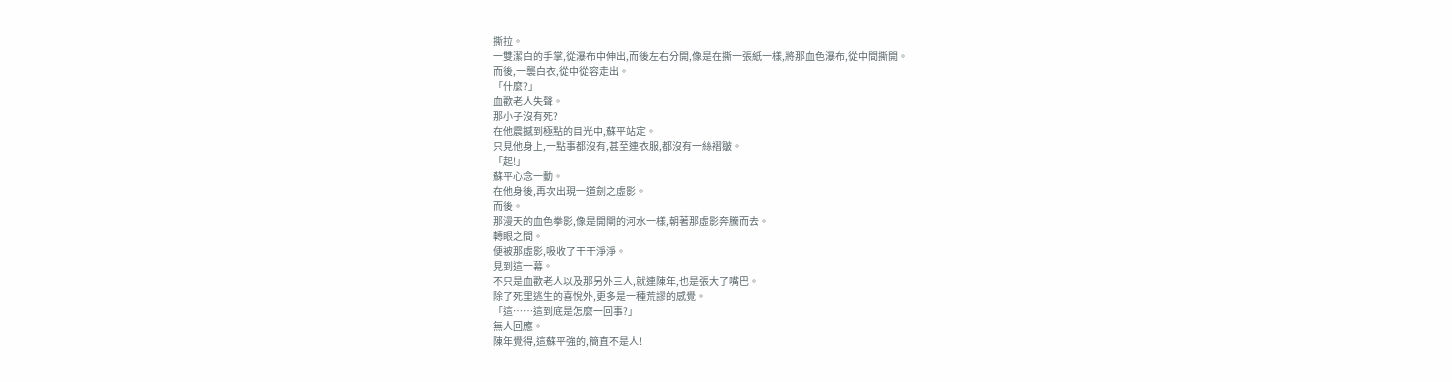撕拉。
一雙潔白的手掌,從瀑布中伸出,而後左右分開,像是在撕一張紙一樣,將那血色瀑布,從中間撕開。
而後,一襲白衣,從中從容走出。
「什麼?」
血歡老人失聲。
那小子沒有死?
在他震撼到極點的目光中,蘇平站定。
只見他身上,一點事都沒有,甚至連衣服,都沒有一絲褶皺。
「起!」
蘇平心念一動。
在他身後,再次出現一道劍之虛影。
而後。
那漫天的血色拳影,像是開閘的河水一樣,朝著那虛影奔騰而去。
轉眼之間。
便被那虛影,吸收了干干淨淨。
見到這一幕。
不只是血歡老人以及那另外三人,就連陳年,也是張大了嘴巴。
除了死里逃生的喜悅外,更多是一種荒謬的感覺。
「這……這到底是怎麼一回事?」
無人回應。
陳年覺得,這蘇平強的,簡直不是人!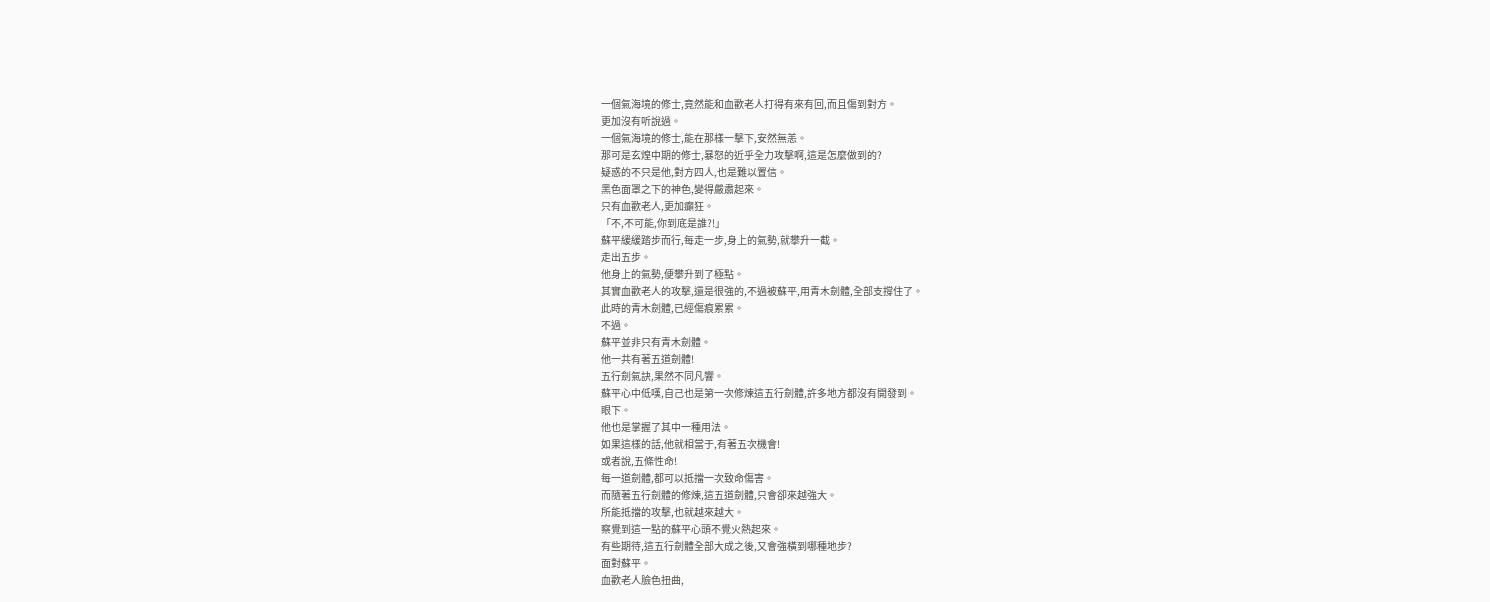一個氣海境的修士,竟然能和血歡老人打得有來有回,而且傷到對方。
更加沒有听說過。
一個氣海境的修士,能在那樣一擊下,安然無恙。
那可是玄煌中期的修士,暴怒的近乎全力攻擊啊,這是怎麼做到的?
疑惑的不只是他,對方四人,也是難以置信。
黑色面罩之下的神色,變得嚴肅起來。
只有血歡老人,更加癲狂。
「不,不可能,你到底是誰?!」
蘇平緩緩踏步而行,每走一步,身上的氣勢,就攀升一截。
走出五步。
他身上的氣勢,便攀升到了極點。
其實血歡老人的攻擊,還是很強的,不過被蘇平,用青木劍體,全部支撐住了。
此時的青木劍體,已經傷痕累累。
不過。
蘇平並非只有青木劍體。
他一共有著五道劍體!
五行劍氣訣,果然不同凡響。
蘇平心中低嘆,自己也是第一次修煉這五行劍體,許多地方都沒有開發到。
眼下。
他也是掌握了其中一種用法。
如果這樣的話,他就相當于,有著五次機會!
或者說,五條性命!
每一道劍體,都可以抵擋一次致命傷害。
而隨著五行劍體的修煉,這五道劍體,只會卻來越強大。
所能抵擋的攻擊,也就越來越大。
察覺到這一點的蘇平心頭不覺火熱起來。
有些期待,這五行劍體全部大成之後,又會強橫到哪種地步?
面對蘇平。
血歡老人臉色扭曲,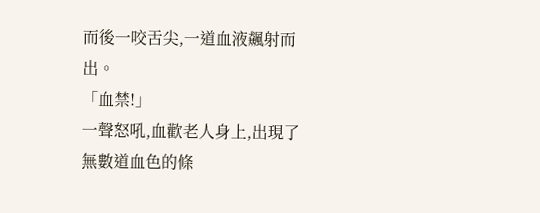而後一咬舌尖,一道血液飆射而出。
「血禁!」
一聲怒吼,血歡老人身上,出現了無數道血色的條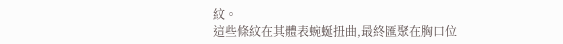紋。
這些條紋在其體表蜿蜒扭曲,最終匯聚在胸口位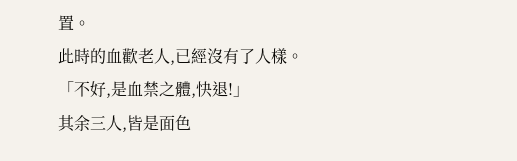置。
此時的血歡老人,已經沒有了人樣。
「不好,是血禁之體,快退!」
其余三人,皆是面色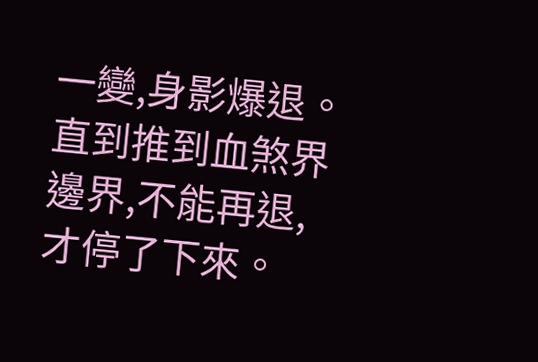一變,身影爆退。
直到推到血煞界邊界,不能再退,才停了下來。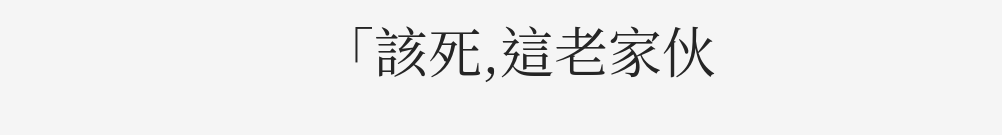「該死,這老家伙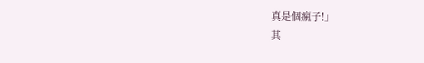真是個瘋子!」
其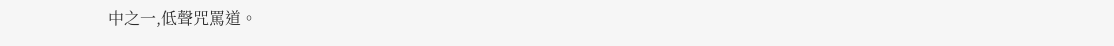中之一,低聲咒罵道。